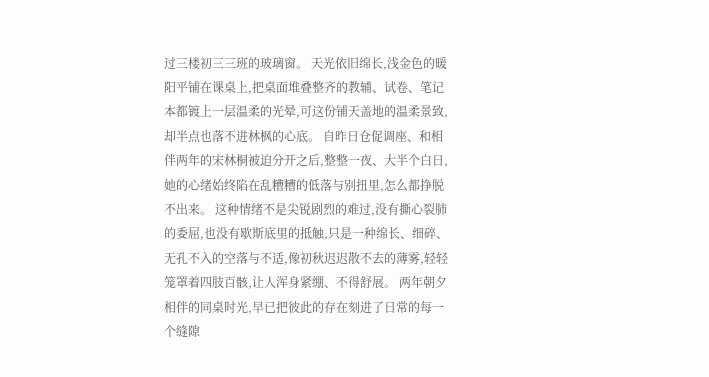过三楼初三三班的玻璃窗。 天光依旧绵长,浅金色的暖阳平铺在课桌上,把桌面堆叠整齐的教辅、试卷、笔记本都镀上一层温柔的光晕,可这份铺天盖地的温柔景致,却半点也落不进林枫的心底。 自昨日仓促调座、和相伴两年的宋林桐被迫分开之后,整整一夜、大半个白日,她的心绪始终陷在乱糟糟的低落与别扭里,怎么都挣脱不出来。 这种情绪不是尖锐剧烈的难过,没有撕心裂肺的委屈,也没有歇斯底里的抵触,只是一种绵长、细碎、无孔不入的空落与不适,像初秋迟迟散不去的薄雾,轻轻笼罩着四肢百骸,让人浑身紧绷、不得舒展。 两年朝夕相伴的同桌时光,早已把彼此的存在刻进了日常的每一个缝隙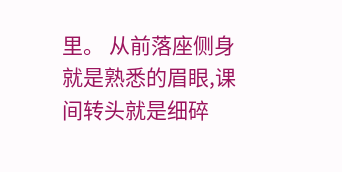里。 从前落座侧身就是熟悉的眉眼,课间转头就是细碎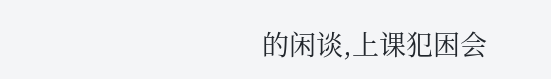的闲谈,上课犯困会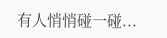有人悄悄碰一碰...